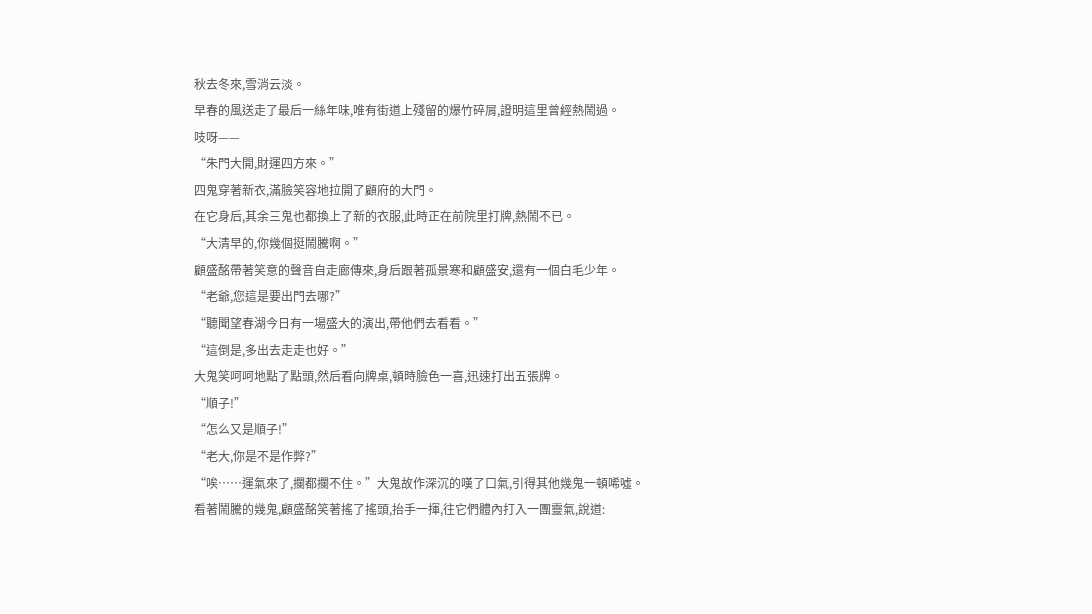秋去冬來,雪消云淡。
早春的風送走了最后一絲年味,唯有街道上殘留的爆竹碎屑,證明這里曾經熱鬧過。
吱呀——
“朱門大開,財運四方來。”
四鬼穿著新衣,滿臉笑容地拉開了顧府的大門。
在它身后,其余三鬼也都換上了新的衣服,此時正在前院里打牌,熱鬧不已。
“大清早的,你幾個挺鬧騰啊。”
顧盛酩帶著笑意的聲音自走廊傳來,身后跟著孤景寒和顧盛安,還有一個白毛少年。
“老爺,您這是要出門去哪?”
“聽聞望春湖今日有一場盛大的演出,帶他們去看看。”
“這倒是,多出去走走也好。”
大鬼笑呵呵地點了點頭,然后看向牌桌,頓時臉色一喜,迅速打出五張牌。
“順子!”
“怎么又是順子!”
“老大,你是不是作弊?”
“唉……運氣來了,攔都攔不住。”大鬼故作深沉的嘆了口氣,引得其他幾鬼一頓唏噓。
看著鬧騰的幾鬼,顧盛酩笑著搖了搖頭,抬手一揮,往它們體內打入一團靈氣,說道: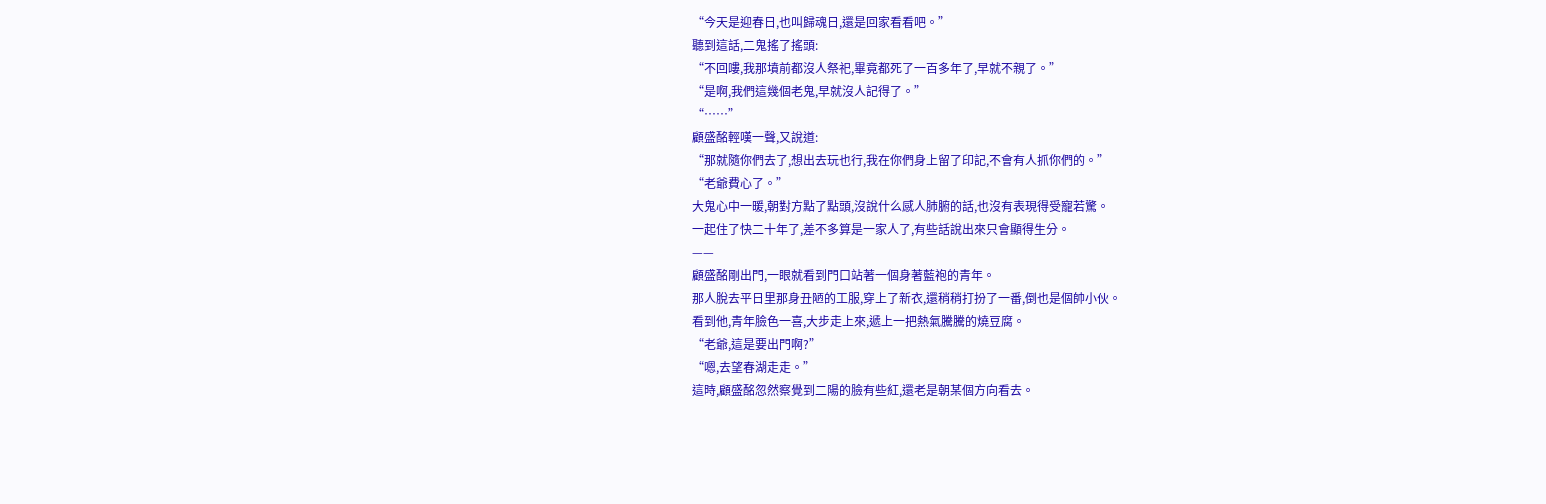“今天是迎春日,也叫歸魂日,還是回家看看吧。”
聽到這話,二鬼搖了搖頭:
“不回嘍,我那墳前都沒人祭祀,畢竟都死了一百多年了,早就不親了。”
“是啊,我們這幾個老鬼,早就沒人記得了。”
“……”
顧盛酩輕嘆一聲,又說道:
“那就隨你們去了,想出去玩也行,我在你們身上留了印記,不會有人抓你們的。”
“老爺費心了。”
大鬼心中一暖,朝對方點了點頭,沒說什么感人肺腑的話,也沒有表現得受寵若驚。
一起住了快二十年了,差不多算是一家人了,有些話說出來只會顯得生分。
——
顧盛酩剛出門,一眼就看到門口站著一個身著藍袍的青年。
那人脫去平日里那身丑陋的工服,穿上了新衣,還稍稍打扮了一番,倒也是個帥小伙。
看到他,青年臉色一喜,大步走上來,遞上一把熱氣騰騰的燒豆腐。
“老爺,這是要出門啊?”
“嗯,去望春湖走走。”
這時,顧盛酩忽然察覺到二陽的臉有些紅,還老是朝某個方向看去。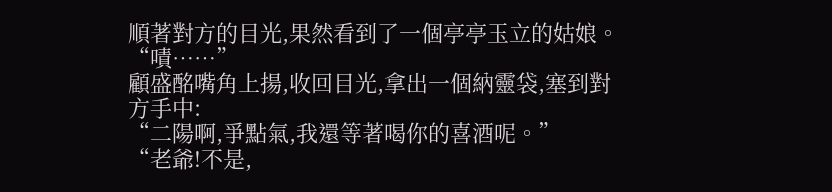順著對方的目光,果然看到了一個亭亭玉立的姑娘。
“嘖……”
顧盛酩嘴角上揚,收回目光,拿出一個納靈袋,塞到對方手中:
“二陽啊,爭點氣,我還等著喝你的喜酒呢。”
“老爺!不是,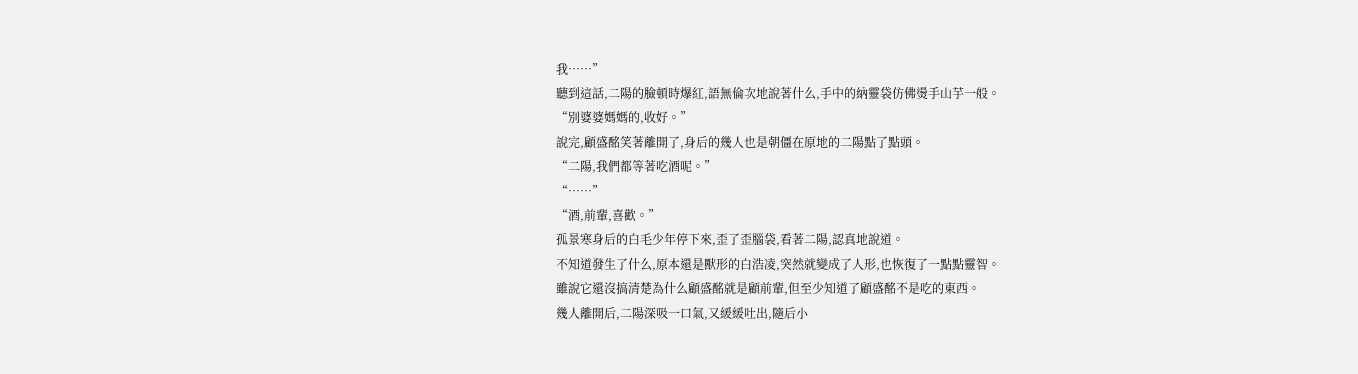我……”
聽到這話,二陽的臉頓時爆紅,語無倫次地說著什么,手中的納靈袋仿佛燙手山芋一般。
“別婆婆媽媽的,收好。”
說完,顧盛酩笑著離開了,身后的幾人也是朝僵在原地的二陽點了點頭。
“二陽,我們都等著吃酒呢。”
“……”
“酒,前輩,喜歡。”
孤景寒身后的白毛少年停下來,歪了歪腦袋,看著二陽,認真地說道。
不知道發生了什么,原本還是獸形的白浩凌,突然就變成了人形,也恢復了一點點靈智。
雖說它還沒搞清楚為什么顧盛酩就是顧前輩,但至少知道了顧盛酩不是吃的東西。
幾人離開后,二陽深吸一口氣,又緩緩吐出,隨后小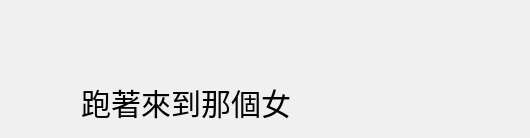跑著來到那個女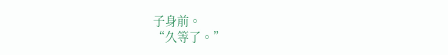子身前。
“久等了。”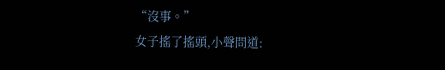“沒事。”
女子搖了搖頭,小聲問道: